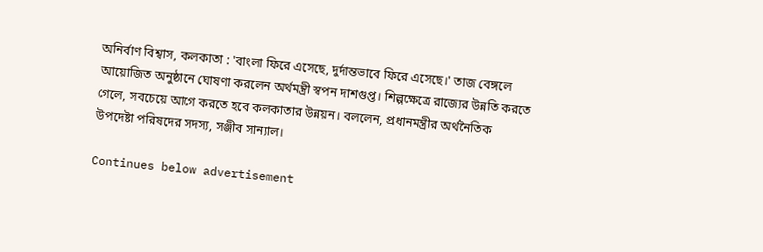অনির্বাণ বিশ্বাস, কলকাতা : 'বাংলা ফিরে এসেছে, দুর্দান্তভাবে ফিরে এসেছে।' তাজ বেঙ্গলে আয়োজিত অনুষ্ঠানে ঘোষণা করলেন অর্থমন্ত্রী স্বপন দাশগুপ্ত। শিল্পক্ষেত্রে রাজ্যের উন্নতি করতে গেলে, সবচেয়ে আগে করতে হবে কলকাতার উন্নয়ন। বললেন, প্রধানমন্ত্রীর অর্থনৈতিক উপদেষ্টা পরিষদের সদস্য, সঞ্জীব সান্যাল।

Continues below advertisement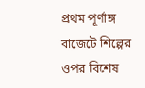প্রথম পূর্ণাঙ্গ বাজেটে শিল্পের ওপর বিশেষ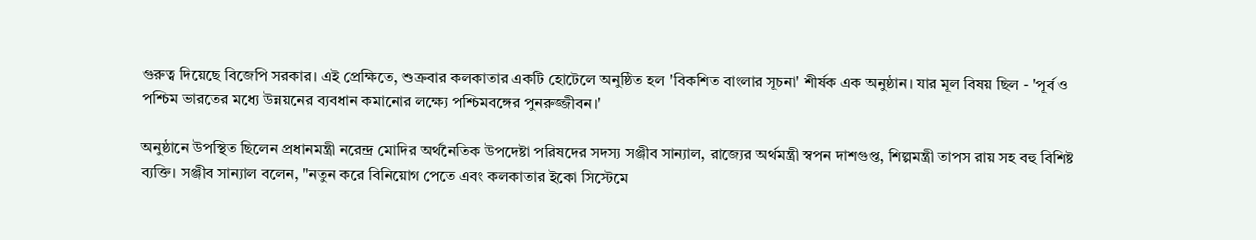গুরুত্ব দিয়েছে বিজেপি সরকার। এই প্রেক্ষিতে, শুক্রবার কলকাতার একটি হোটেলে অনুষ্ঠিত হল 'বিকশিত বাংলার সূচনা' শীর্ষক এক অনুষ্ঠান। যার মূল বিষয় ছিল - 'পূর্ব ও পশ্চিম ভারতের মধ্যে উন্নয়নের ব্যবধান কমানোর লক্ষ্যে পশ্চিমবঙ্গের পুনরুজ্জীবন।'

অনুষ্ঠানে উপস্থিত ছিলেন প্রধানমন্ত্রী নরেন্দ্র মোদির অর্থনৈতিক উপদেষ্টা পরিষদের সদস্য সঞ্জীব সান্যাল, রাজ্যের অর্থমন্ত্রী স্বপন দাশগুপ্ত, শিল্পমন্ত্রী তাপস রায় সহ বহু বিশিষ্ট ব্যক্তি। সঞ্জীব সান্যাল বলেন, "নতুন করে বিনিয়োগ পেতে এবং কলকাতার ইকো সিস্টেমে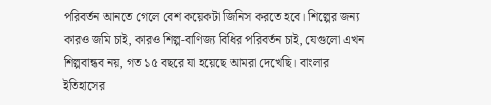পরিবর্তন আনতে গেলে বেশ কয়েকটা জিনিস করতে হবে। শিল্পের জন্য কারও জমি চাই, কারও শিল্প-বাণিজ্য বিধির পরিবর্তন চাই, যেগুলো এখন শিল্পবান্ধব নয়, গত ১৫ বছরে যা হয়েছে আমরা দেখেছি। বাংলার ইতিহাসের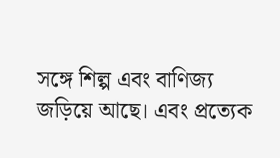সঙ্গে শিল্প এবং বাণিজ্য জড়িয়ে আছে। এবং প্রত্যেক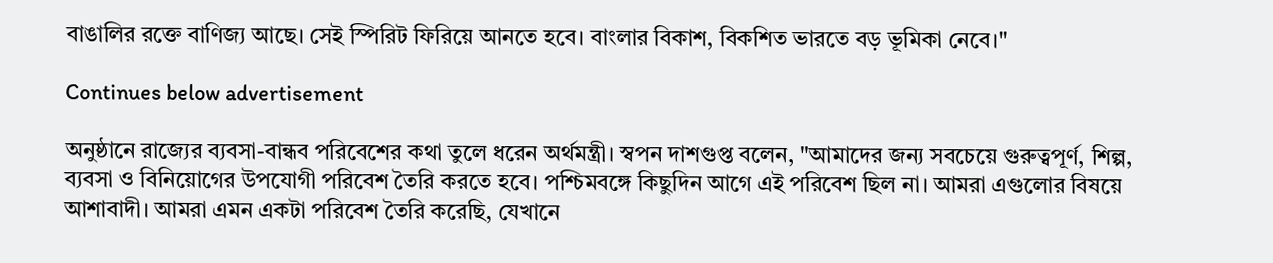বাঙালির রক্তে বাণিজ্য আছে। সেই স্পিরিট ফিরিয়ে আনতে হবে। বাংলার বিকাশ, বিকশিত ভারতে বড় ভূমিকা নেবে।"

Continues below advertisement

অনুষ্ঠানে রাজ্যের ব্যবসা-বান্ধব পরিবেশের কথা তুলে ধরেন অর্থমন্ত্রী। স্বপন দাশগুপ্ত বলেন, "আমাদের জন্য সবচেয়ে গুরুত্বপূর্ণ, শিল্প, ব্যবসা ও বিনিয়োগের উপযোগী পরিবেশ তৈরি করতে হবে। পশ্চিমবঙ্গে কিছুদিন আগে এই পরিবেশ ছিল না। আমরা এগুলোর বিষয়ে আশাবাদী। আমরা এমন একটা পরিবেশ তৈরি করেছি, যেখানে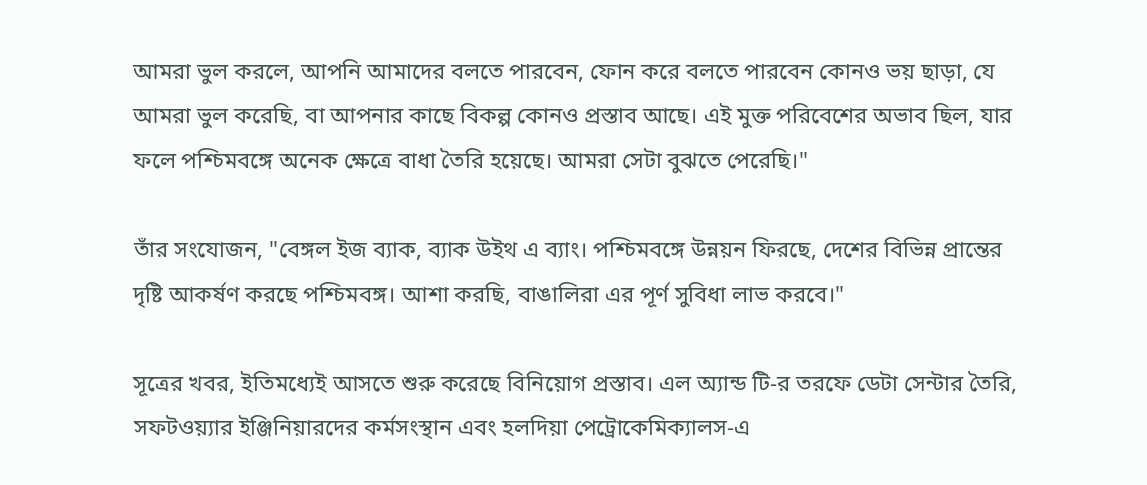আমরা ভুল করলে, আপনি আমাদের বলতে পারবেন, ফোন করে বলতে পারবেন কোনও ভয় ছাড়া, যে আমরা ভুল করেছি, বা আপনার কাছে বিকল্প কোনও প্রস্তাব আছে। এই মুক্ত পরিবেশের অভাব ছিল, যার ফলে পশ্চিমবঙ্গে অনেক ক্ষেত্রে বাধা তৈরি হয়েছে। আমরা সেটা বুঝতে পেরেছি।"

তাঁর সংযোজন, "বেঙ্গল ইজ ব্যাক, ব্যাক উইথ এ ব্যাং। পশ্চিমবঙ্গে উন্নয়ন ফিরছে, দেশের বিভিন্ন প্রান্তের দৃষ্টি আকর্ষণ করছে পশ্চিমবঙ্গ। আশা করছি, বাঙালিরা এর পূর্ণ সুবিধা লাভ করবে।"

সূত্রের খবর, ইতিমধ্যেই আসতে শুরু করেছে বিনিয়োগ প্রস্তাব। এল অ্যান্ড টি-র তরফে ডেটা সেন্টার তৈরি, সফটওয়্যার ইঞ্জিনিয়ারদের কর্মসংস্থান এবং হলদিয়া পেট্রোকেমিক্যালস-এ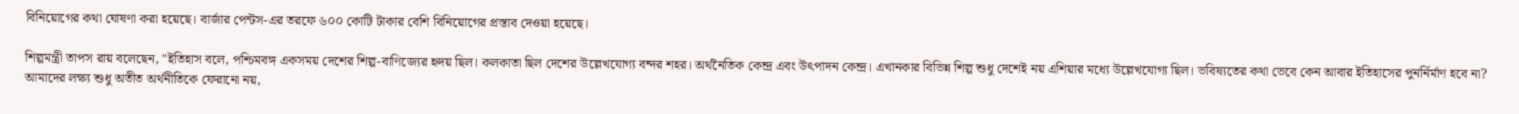বিনিয়োগের কথা ঘোষণা করা হয়েছে। বার্জার পেন্টস-এর তরফে ৬০০ কোটি টাকার বেশি বিনিয়োগের প্রস্তাব দেওয়া হয়েছে।

শিল্পমন্ত্রী তাপস রায় বলেছেন, "ইতিহাস বলে, পশ্চিমবঙ্গ একসময় দেশের শিল্প-বাণিজ্যের হৃদয় ছিল। কলকাতা ছিল দেশের উল্লেখযোগ্য বন্দর শহর। অর্থনৈতিক কেন্দ্র এবং উৎপাদন কেন্দ্র। এখানকার বিভিন্ন শিল্প শুধু দেশেই নয় এশিয়ার মধ্যে উল্লেখযোগ্য ছিল। ভবিষ্যতের কথা ভেবে কেন আবার ইতিহাসের পুনর্নির্মাণ হবে না? আমাদের লক্ষ্য শুধু অতীত অর্থনীতিকে ফেরানো নয়,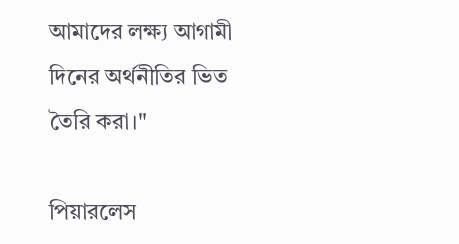আমাদের লক্ষ্য আগামী দিনের অর্থনীতির ভিত তৈরি করা।"

পিয়ারলেস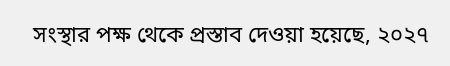সংস্থার পক্ষ থেকে প্রস্তাব দেওয়া হয়েছে, ২০২৭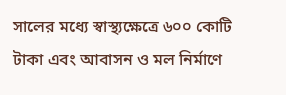সালের মধ্যে স্বাস্থ্যক্ষেত্রে ৬০০ কোটি টাকা এবং আবাসন ও মল নির্মাণে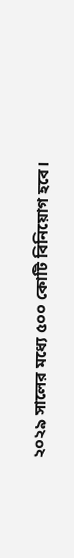২০২৯ সালের মধ্যে ৫০০ কোটি বিনিয়োগ হবে।